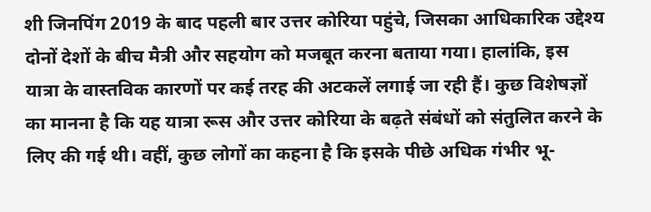शी जिनपिंग 2019 के बाद पहली बार उत्तर कोरिया पहुंचे, जिसका आधिकारिक उद्देश्य दोनों देशों के बीच मैत्री और सहयोग को मजबूत करना बताया गया। हालांकि, इस यात्रा के वास्तविक कारणों पर कई तरह की अटकलें लगाई जा रही हैं। कुछ विशेषज्ञों का मानना है कि यह यात्रा रूस और उत्तर कोरिया के बढ़ते संबंधों को संतुलित करने के लिए की गई थी। वहीं, कुछ लोगों का कहना है कि इसके पीछे अधिक गंभीर भू-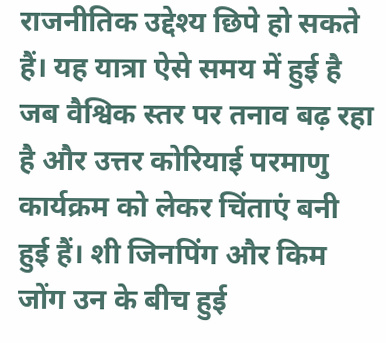राजनीतिक उद्देश्य छिपे हो सकते हैं। यह यात्रा ऐसे समय में हुई है जब वैश्विक स्तर पर तनाव बढ़ रहा है और उत्तर कोरियाई परमाणु कार्यक्रम को लेकर चिंताएं बनी हुई हैं। शी जिनपिंग और किम जोंग उन के बीच हुई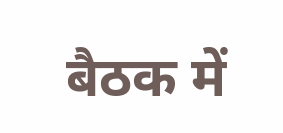बैठक में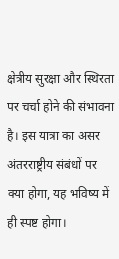क्षेत्रीय सुरक्षा और स्थिरता पर चर्चा होने की संभावना है। इस यात्रा का असर अंतरराष्ट्रीय संबंधों पर क्या होगा, यह भविष्य में ही स्पष्ट होगा।